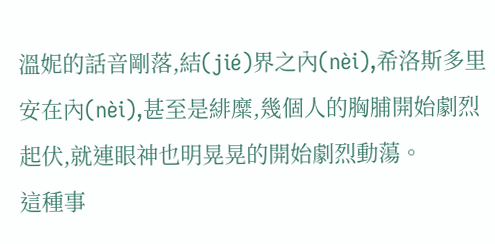溫妮的話音剛落,結(jié)界之內(nèi),希洛斯多里安在內(nèi),甚至是緋糜,幾個人的胸脯開始劇烈起伏,就連眼神也明晃晃的開始劇烈動蕩。
這種事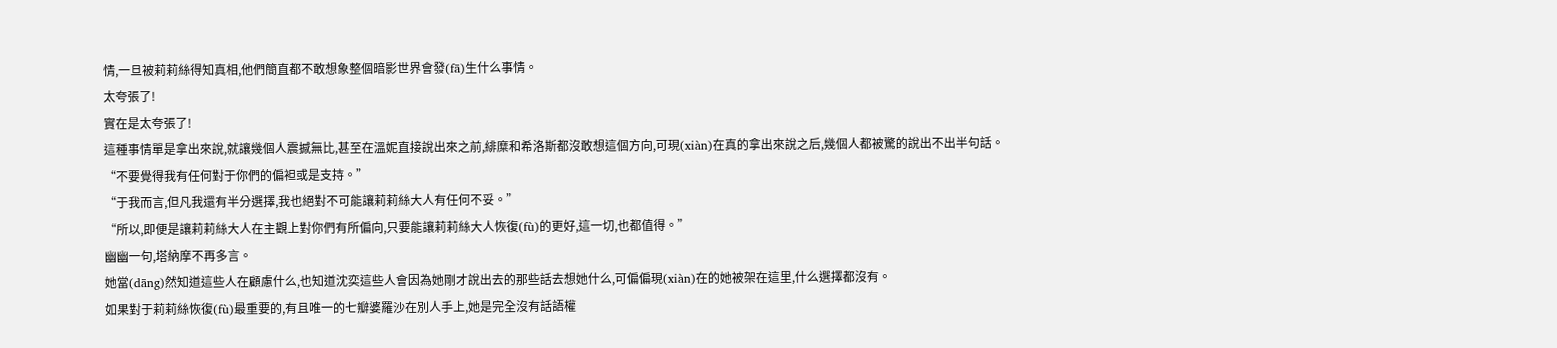情,一旦被莉莉絲得知真相,他們簡直都不敢想象整個暗影世界會發(fā)生什么事情。
太夸張了!
實在是太夸張了!
這種事情單是拿出來說,就讓幾個人震撼無比,甚至在溫妮直接說出來之前,緋糜和希洛斯都沒敢想這個方向,可現(xiàn)在真的拿出來說之后,幾個人都被驚的說出不出半句話。
“不要覺得我有任何對于你們的偏袒或是支持。”
“于我而言,但凡我還有半分選擇,我也絕對不可能讓莉莉絲大人有任何不妥。”
“所以,即便是讓莉莉絲大人在主觀上對你們有所偏向,只要能讓莉莉絲大人恢復(fù)的更好,這一切,也都值得。”
幽幽一句,塔納摩不再多言。
她當(dāng)然知道這些人在顧慮什么,也知道沈奕這些人會因為她剛才說出去的那些話去想她什么,可偏偏現(xiàn)在的她被架在這里,什么選擇都沒有。
如果對于莉莉絲恢復(fù)最重要的,有且唯一的七瓣婆羅沙在別人手上,她是完全沒有話語權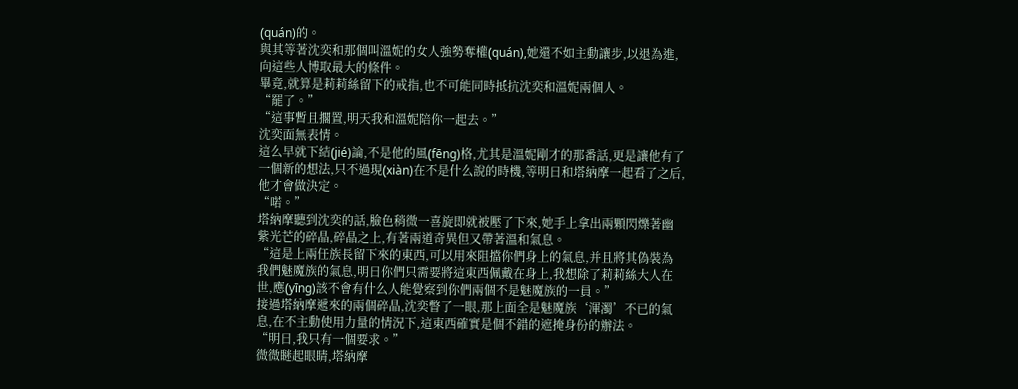(quán)的。
與其等著沈奕和那個叫溫妮的女人強勢奪權(quán),她還不如主動讓步,以退為進,向這些人博取最大的條件。
畢竟,就算是莉莉絲留下的戒指,也不可能同時抵抗沈奕和溫妮兩個人。
“罷了。”
“這事暫且擱置,明天我和溫妮陪你一起去。”
沈奕面無表情。
這么早就下結(jié)論,不是他的風(fēng)格,尤其是溫妮剛才的那番話,更是讓他有了一個新的想法,只不過現(xiàn)在不是什么說的時機,等明日和塔納摩一起看了之后,他才會做決定。
“喏。”
塔納摩聽到沈奕的話,臉色稍微一喜旋即就被壓了下來,她手上拿出兩顆閃爍著幽紫光芒的碎晶,碎晶之上,有著兩道奇異但又帶著溫和氣息。
“這是上兩任族長留下來的東西,可以用來阻擋你們身上的氣息,并且將其偽裝為我們魅魔族的氣息,明日你們只需要將這東西佩戴在身上,我想除了莉莉絲大人在世,應(yīng)該不會有什么人能覺察到你們兩個不是魅魔族的一員。”
接過塔納摩遞來的兩個碎晶,沈奕瞥了一眼,那上面全是魅魔族‘渾濁’不已的氣息,在不主動使用力量的情況下,這東西確實是個不錯的遮掩身份的辦法。
“明日,我只有一個要求。”
微微瞇起眼睛,塔納摩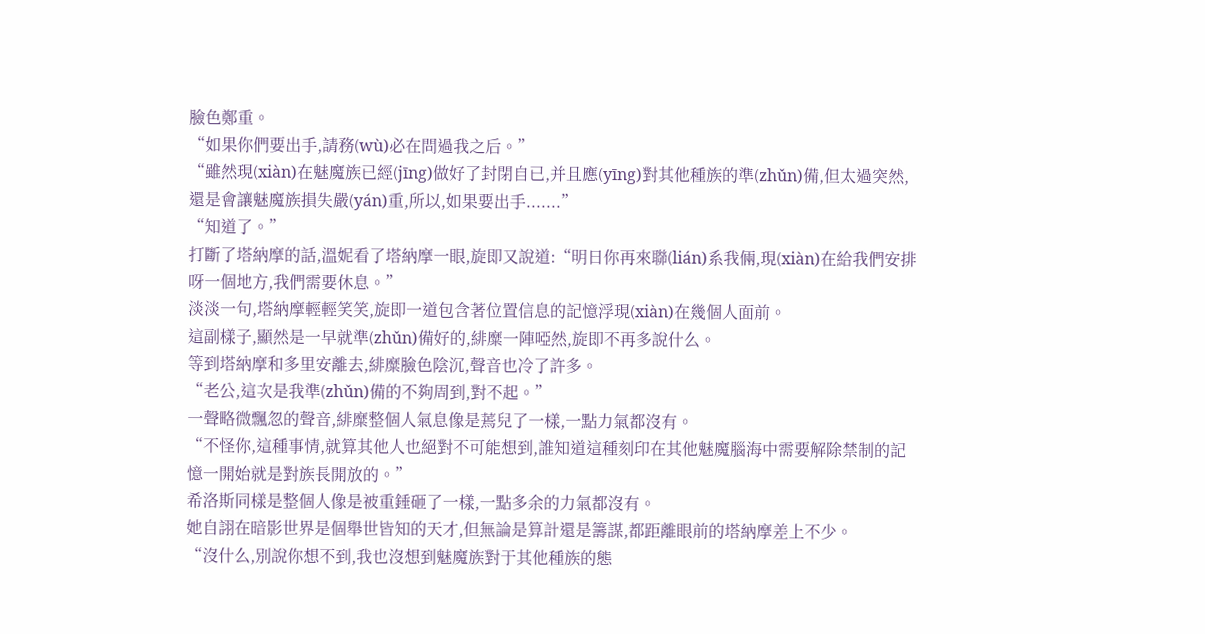臉色鄭重。
“如果你們要出手,請務(wù)必在問過我之后。”
“雖然現(xiàn)在魅魔族已經(jīng)做好了封閉自已,并且應(yīng)對其他種族的準(zhǔn)備,但太過突然,還是會讓魅魔族損失嚴(yán)重,所以,如果要出手.......”
“知道了。”
打斷了塔納摩的話,溫妮看了塔納摩一眼,旋即又說道:“明日你再來聯(lián)系我倆,現(xiàn)在給我們安排呀一個地方,我們需要休息。”
淡淡一句,塔納摩輕輕笑笑,旋即一道包含著位置信息的記憶浮現(xiàn)在幾個人面前。
這副樣子,顯然是一早就準(zhǔn)備好的,緋糜一陣啞然,旋即不再多說什么。
等到塔納摩和多里安離去,緋糜臉色陰沉,聲音也冷了許多。
“老公,這次是我準(zhǔn)備的不夠周到,對不起。”
一聲略微飄忽的聲音,緋糜整個人氣息像是蔫兒了一樣,一點力氣都沒有。
“不怪你,這種事情,就算其他人也絕對不可能想到,誰知道這種刻印在其他魅魔腦海中需要解除禁制的記憶一開始就是對族長開放的。”
希洛斯同樣是整個人像是被重錘砸了一樣,一點多余的力氣都沒有。
她自詡在暗影世界是個舉世皆知的天才,但無論是算計還是籌謀,都距離眼前的塔納摩差上不少。
“沒什么,別說你想不到,我也沒想到魅魔族對于其他種族的態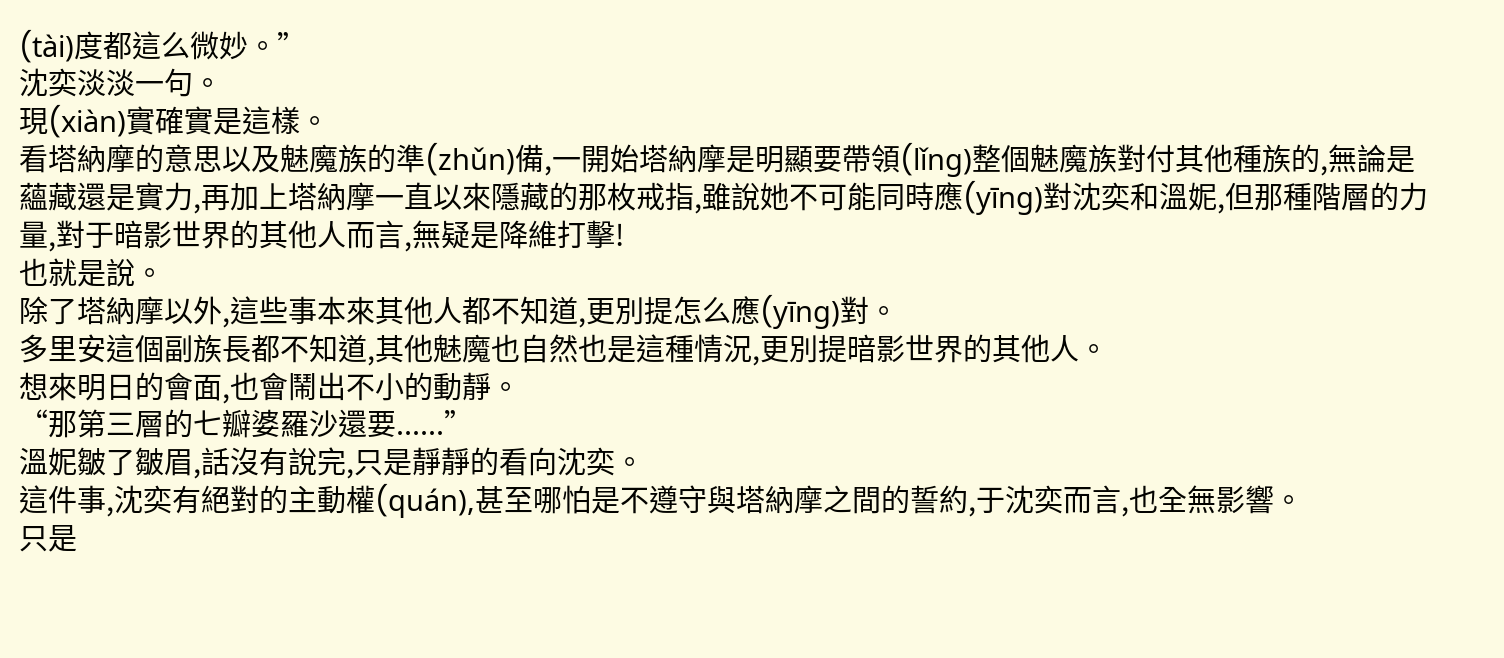(tài)度都這么微妙。”
沈奕淡淡一句。
現(xiàn)實確實是這樣。
看塔納摩的意思以及魅魔族的準(zhǔn)備,一開始塔納摩是明顯要帶領(lǐng)整個魅魔族對付其他種族的,無論是蘊藏還是實力,再加上塔納摩一直以來隱藏的那枚戒指,雖說她不可能同時應(yīng)對沈奕和溫妮,但那種階層的力量,對于暗影世界的其他人而言,無疑是降維打擊!
也就是說。
除了塔納摩以外,這些事本來其他人都不知道,更別提怎么應(yīng)對。
多里安這個副族長都不知道,其他魅魔也自然也是這種情況,更別提暗影世界的其他人。
想來明日的會面,也會鬧出不小的動靜。
“那第三層的七瓣婆羅沙還要......”
溫妮皺了皺眉,話沒有說完,只是靜靜的看向沈奕。
這件事,沈奕有絕對的主動權(quán),甚至哪怕是不遵守與塔納摩之間的誓約,于沈奕而言,也全無影響。
只是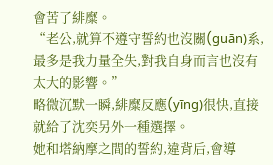會苦了緋糜。
“老公,就算不遵守誓約也沒關(guān)系,最多是我力量全失,對我自身而言也沒有太大的影響。”
略微沉默一瞬,緋糜反應(yīng)很快,直接就給了沈奕另外一種選擇。
她和塔納摩之間的誓約,違背后,會導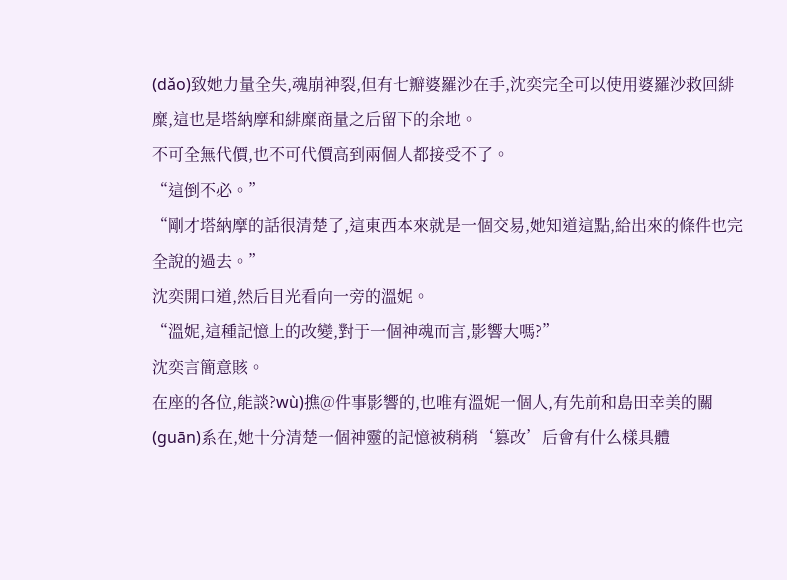(dǎo)致她力量全失,魂崩神裂,但有七瓣婆羅沙在手,沈奕完全可以使用婆羅沙救回緋糜,這也是塔納摩和緋糜商量之后留下的余地。
不可全無代價,也不可代價高到兩個人都接受不了。
“這倒不必。”
“剛才塔納摩的話很清楚了,這東西本來就是一個交易,她知道這點,給出來的條件也完全說的過去。”
沈奕開口道,然后目光看向一旁的溫妮。
“溫妮,這種記憶上的改變,對于一個神魂而言,影響大嗎?”
沈奕言簡意賅。
在座的各位,能談?wù)撨@件事影響的,也唯有溫妮一個人,有先前和島田幸美的關(guān)系在,她十分清楚一個神靈的記憶被稍稍‘篡改’后會有什么樣具體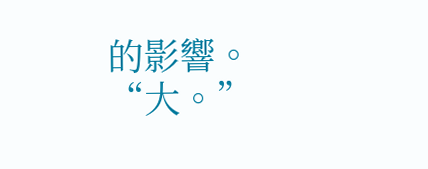的影響。
“大。”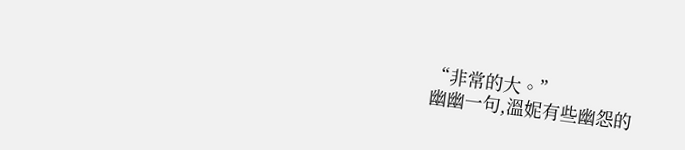“非常的大。”
幽幽一句,溫妮有些幽怨的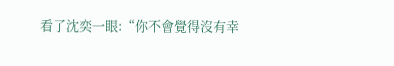看了沈奕一眼:“你不會覺得沒有幸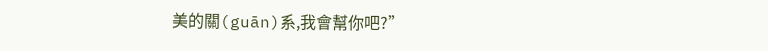美的關(guān)系,我會幫你吧?”